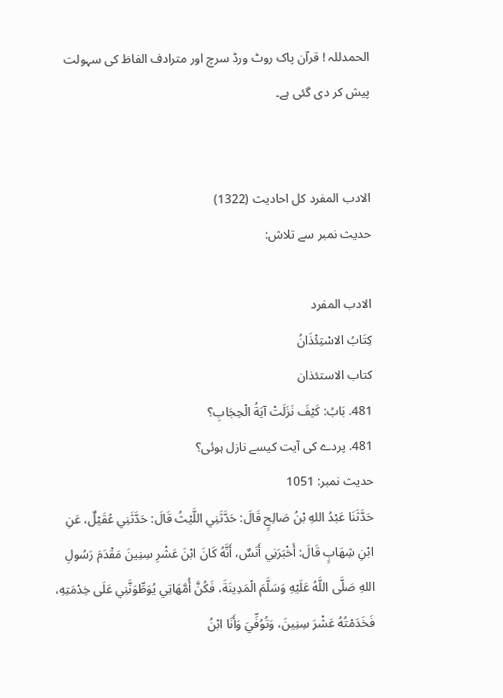الحمدللہ ! قرآن پاک روٹ ورڈ سرچ اور مترادف الفاظ کی سہولت پیش کر دی گئی ہے۔


الادب المفرد کل احادیث (1322)
حدیث نمبر سے تلاش:

الادب المفرد
كِتَابُ الاسْتِئْذَانُ
كتاب الاستئذان
481. بَابُ: كَيْفَ نَزَلَتْ آيَةُ الْحِجَابِ؟
481. پردے کی آیت کیسے نازل ہوئی؟
حدیث نمبر: 1051
حَدَّثَنَا عَبْدُ اللهِ بْنُ صَالِحٍ قَالَ: حَدَّثَنِي اللَّيْثُ قَالَ: حَدَّثَنِي عُقَيْلٌ، عَنِ ابْنِ شِهَابٍ قَالَ: أَخْبَرَنِي أَنَسٌ، أَنَّهُ كَانَ ابْنَ عَشْرِ سِنِينَ مَقْدَمَ رَسُولِ اللهِ صَلَّى اللَّهُ عَلَيْهِ وَسَلَّمَ الْمَدِينَةَ، فَكُنَّ أُمَّهَاتِي يُوَطِّوَنَّنِي عَلَى خِدْمَتِهِ، فَخَدَمْتُهُ عَشْرَ سِنِينَ، وَتُوُفِّيَ وَأَنَا ابْنُ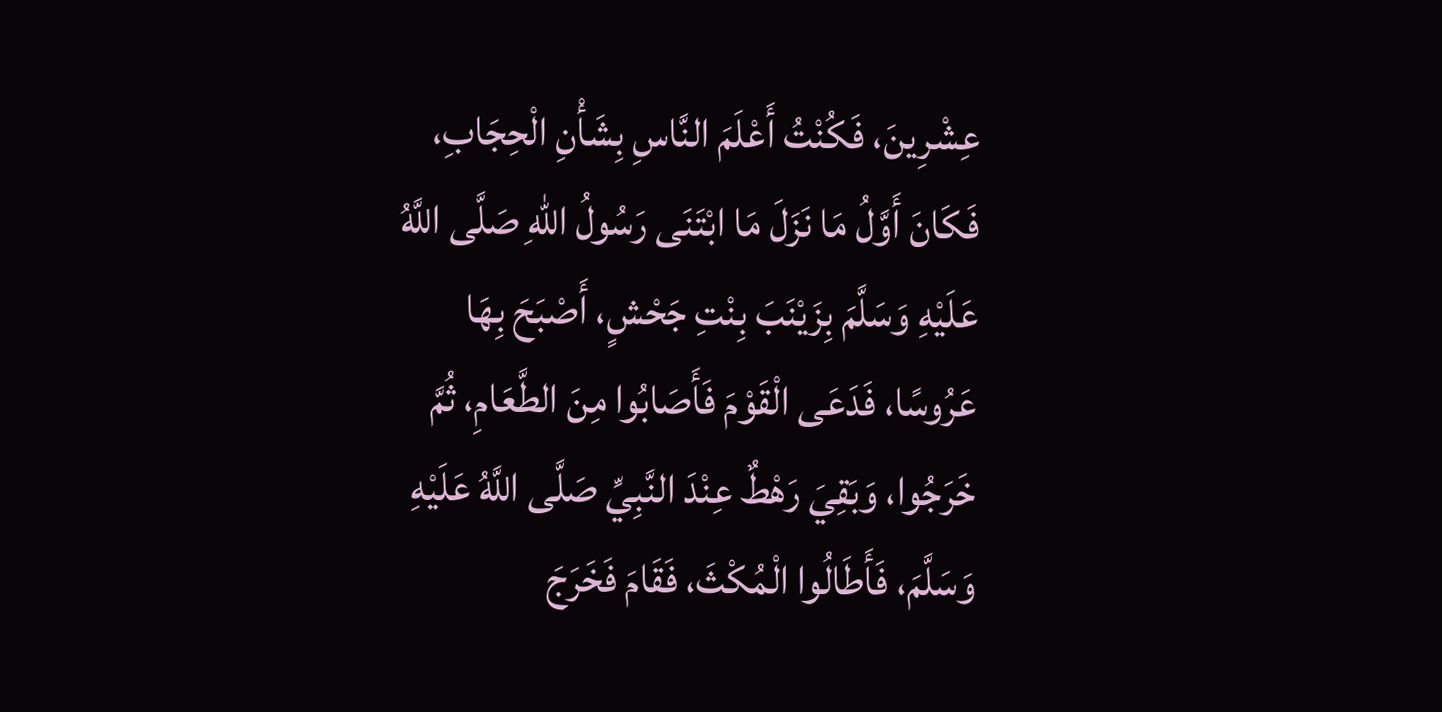عِشْرِينَ، فَكُنْتُ أَعْلَمَ النَّاسِ بِشَأْنِ الْحِجَابِ، فَكَانَ أَوَّلُ مَا نَزَلَ مَا ابْتَنَى رَسُولُ اللهِ صَلَّى اللَّهُ عَلَيْهِ وَسَلَّمَ بِزَيْنَبَ بِنْتِ جَحْشٍ، أَصْبَحَ بِهَا عَرُوسًا، فَدَعَى الْقَوْمَ فَأَصَابُوا مِنَ الطَّعَامِ، ثُمَّ خَرَجُوا، وَبَقِيَ رَهْطٌ عِنْدَ النَّبِيِّ صَلَّى اللَّهُ عَلَيْهِ وَسَلَّمَ، فَأَطَالُوا الْمُكْثَ، فَقَامَ فَخَرَجَ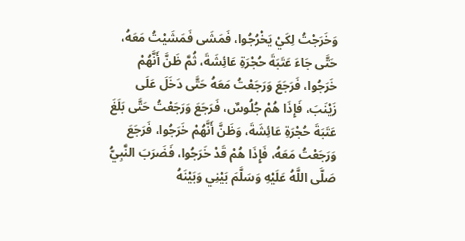وَخَرَجْتُ لِكَيْ يَخْرُجُوا، فَمَشَى فَمَشَيْتُ مَعَهُ، حَتَّى جَاءَ عَتَبَةَ حُجْرَةِ عَائِشَةَ، ثُمَّ ظَنَّ أَنَّهُمْ خَرَجُوا، فَرَجَعَ وَرَجَعْتُ مَعَهُ حَتَّى دَخَلَ عَلَى زَيْنَبَ، فَإِذَا هُمْ جُلُوسٌ، فَرَجَعَ وَرَجَعْتُ حَتَّى بَلَغَ عَتَبَةَ حُجْرَةِ عَائِشَةَ، وَظَنَّ أَنَّهُمْ خَرَجُوا، فَرَجَعَ وَرَجَعْتُ مَعَهُ، فَإِذَا هُمْ قَدْ خَرَجُوا، فَضَرَبَ النَّبِيُّ صَلَّى اللَّهُ عَلَيْهِ وَسَلَّمَ بَيْنِي وَبَيْنَهُ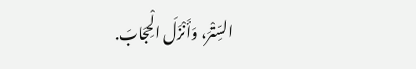السِّتْرَ، وَأَنْزَلَ الْحِجَابَ.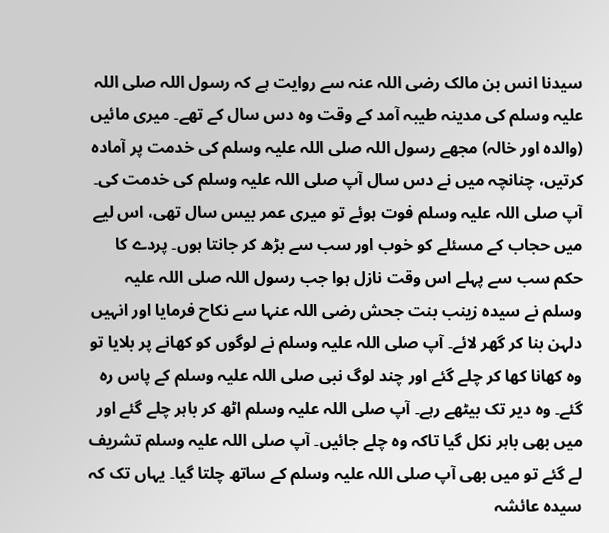سیدنا انس بن مالک رضی اللہ عنہ سے روایت ہے کہ رسول اللہ صلی اللہ علیہ وسلم کی مدینہ طیبہ آمد کے وقت وہ دس سال کے تھے۔ میری مائیں (والدہ اور خالہ) مجھے رسول اللہ صلی اللہ علیہ وسلم کی خدمت پر آمادہ کرتیں، چنانچہ میں نے دس سال آپ صلی اللہ علیہ وسلم کی خدمت کی۔ آپ صلی اللہ علیہ وسلم فوت ہوئے تو میری عمر بیس سال تھی، اس لیے میں حجاب کے مسئلے کو خوب اور سب سے بڑھ کر جانتا ہوں۔ پردے کا حکم سب سے پہلے اس وقت نازل ہوا جب رسول اللہ صلی اللہ علیہ وسلم نے سیدہ زینب بنت جحش رضی اللہ عنہا سے نکاح فرمایا اور انہیں دلہن بنا کر گھر لائے۔ آپ صلی اللہ علیہ وسلم نے لوگوں کو کھانے پر بلایا تو وہ کھانا کھا کر چلے گئے اور چند لوگ نبی صلی اللہ علیہ وسلم کے پاس رہ گئے۔ وہ دیر تک بیٹھے رہے۔ آپ صلی اللہ علیہ وسلم اٹھ کر باہر چلے گئے اور میں بھی باہر نکل گیا تاکہ وہ چلے جائیں۔ آپ صلی اللہ علیہ وسلم تشریف لے گئے تو میں بھی آپ صلی اللہ علیہ وسلم کے ساتھ چلتا گیا۔ یہاں تک کہ سیدہ عائشہ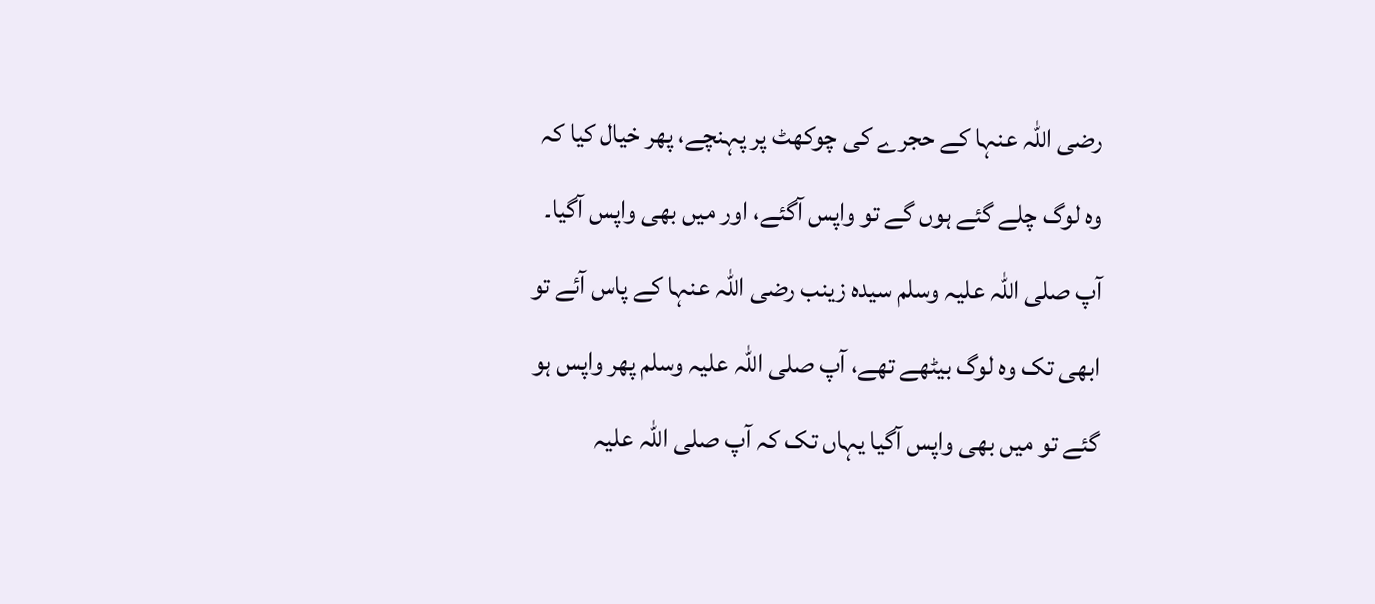رضی اللہ عنہا کے حجرے کی چوکھٹ پر پہنچے، پھر خیال کیا کہ وہ لوگ چلے گئے ہوں گے تو واپس آگئے، اور میں بھی واپس آگیا۔ آپ صلی اللہ علیہ وسلم سیدہ زینب رضی اللہ عنہا کے پاس آئے تو ابھی تک وہ لوگ بیٹھے تھے، آپ صلی اللہ علیہ وسلم پھر واپس ہو گئے تو میں بھی واپس آگیا یہاں تک کہ آپ صلی اللہ علیہ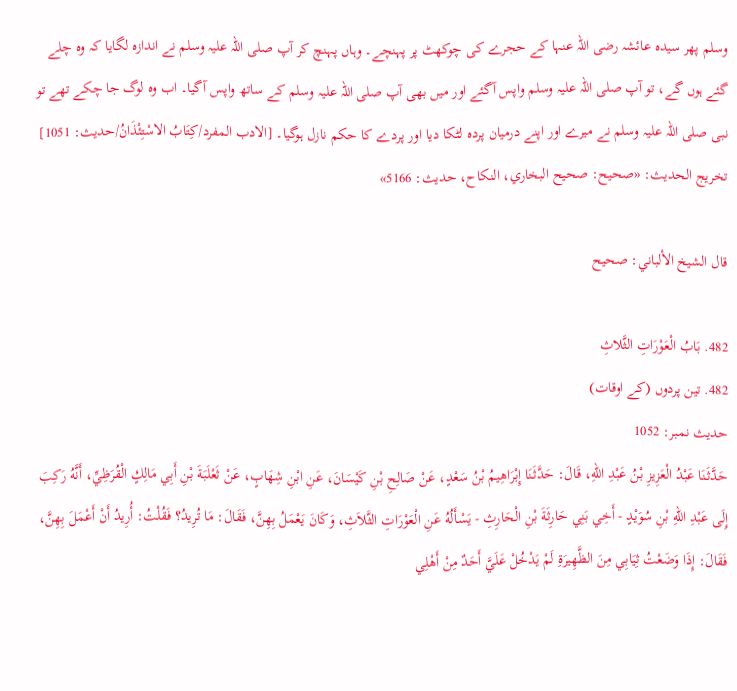وسلم پھر سیدہ عائشہ رضی اللہ عنہا کے حجرے کی چوکھٹ پر پہنچے۔ وہاں پہنچ کر آپ صلی اللہ علیہ وسلم نے اندازہ لگایا کہ وہ چلے گئے ہوں گے، تو آپ صلی اللہ علیہ وسلم واپس آگئے اور میں بھی آپ صلی اللہ علیہ وسلم کے ساتھ واپس آگیا۔ اب وہ لوگ جا چکے تھے تو نبی صلی اللہ علیہ وسلم نے میرے اور اپنے درمیان پردہ لٹکا دیا اور پردے کا حکم نازل ہوگیا۔ [الادب المفرد/كِتَابُ الاسْتِئْذَانُ/حدیث: 1051]
تخریج الحدیث: «صحيح: صحيح البخاري، النكاح، حديث: 5166»

قال الشيخ الألباني: صحيح

482. بَابُ الْعَوْرَاتِ الثَّلاثِ
482. تین پردوں (کے اوقات)
حدیث نمبر: 1052
حَدَّثَنَا عَبْدُ الْعَزِيزِ بْنُ عَبْدِ اللهِ، قَالَ: حَدَّثَنَا إِبْرَاهِيمُ بْنُ سَعْدٍ، عَنْ صَالِحِ بْنِ كَيْسَانَ، عَنِ ابْنِ شِهَابٍ، عَنْ ثَعْلَبَةَ بْنِ أَبِي مَالِكٍ الْقُرَظِيِّ، أَنَّهُ رَكِبَ إِلَى عَبْدِ اللهِ بْنِ سُوَيْدٍ - أَخِي بَنِي حَارِثَةَ بْنِ الْحَارِثِ - يَسْأَلُهُ عَنِ الْعَوْرَاتِ الثَّلاَثِ، وَكَانَ يَعْمَلُ بِهِنَّ، فَقَالَ: مَا تُرِيدُ؟ فَقُلْتُ: أُرِيدُ أَنْ أَعْمَلَ بِهِنَّ، فَقَالَ: إِذَا وَضَعْتُ ثِيَابِي مِنَ الظَّهِيرَةِ لَمْ يَدْخُلْ عَلَيَّ أَحَدٌ مِنْ أَهْلِي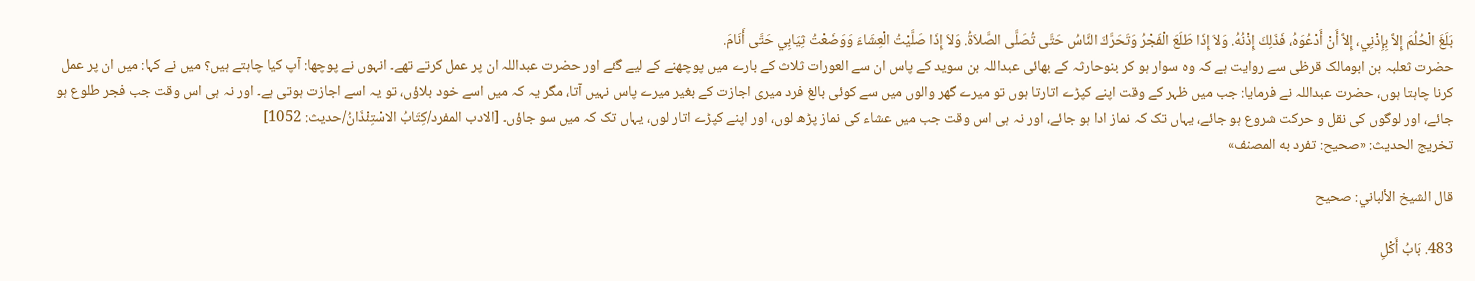بَلَغَ الْحُلُمَ إِلاَّ بِإِذْنِي، إِلاَّ أَنْ أَدْعُوَهُ، فَذَلِكَ إِذْنُهُ. وَلاَ إِذَا طَلَعَ الْفَجْرُ وَتَحَرَّكَ النَّاسُ حَتَّى تُصَلَّى الصَّلاَةُ. وَلاَ إِذَا صَلَّيْتُ الْعِشَاءَ وَوَضَعْتُ ثِيَابِي حَتَّى أَنَامَ.
حضرت ثعلبہ بن ابومالک قرظی سے روایت ہے کہ وہ سوار ہو کر بنوحارثہ کے بھائی عبداللہ بن سوید کے پاس ان سے العورات ثلاث کے بارے میں پوچھنے کے لیے گئے اور حضرت عبداللہ ان پر عمل کرتے تھے۔ انہوں نے پوچھا: آپ کیا چاہتے ہیں؟ میں نے کہا: میں ان پر عمل کرنا چاہتا ہوں، حضرت عبداللہ نے فرمایا: جب میں ظہر کے وقت اپنے کپڑے اتارتا ہوں تو میرے گھر والوں میں سے کوئی بالغ فرد میری اجازت کے بغیر میرے پاس نہیں آتا، مگر یہ کہ میں اسے خود بلاؤں، تو یہ اسے اجازت ہوتی ہے۔ اور نہ ہی اس وقت جب فجر طلوع ہو جائے، اور لوگوں کی نقل و حرکت شروع ہو جائے، یہاں تک کہ نماز ادا ہو جائے، اور نہ ہی اس وقت جب میں عشاء کی نماز پڑھ لوں، اور اپنے کپڑے اتار لوں، یہاں تک کہ میں سو جاؤں۔ [الادب المفرد/كِتَابُ الاسْتِئْذَانُ/حدیث: 1052]
تخریج الحدیث: «صحيح: تفرد به المصنف»

قال الشيخ الألباني: صحيح

483. بَابُ أَكْلِ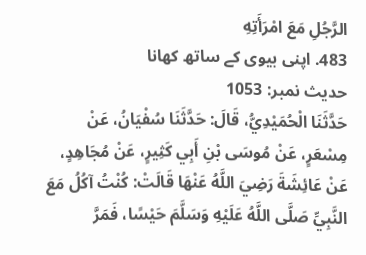الرَّجُلِ مَعَ امْرَأَتِهِ
483. اپنی بیوی کے ساتھ کھانا
حدیث نمبر: 1053
حَدَّثَنَا الْحُمَيْدِيُّ، قَالَ: حَدَّثَنَا سُفْيَانُ، عَنْ مِسْعَرٍ، عَنْ مُوسَى بْنِ أَبِي كَثِيرٍ، عَنْ مُجَاهِدٍ، عَنْ عَائِشَةَ رَضِيَ اللَّهُ عَنْهَا قَالَتْ: كُنْتُ آكُلُ مَعَ النَّبِيِّ صَلَّى اللَّهُ عَلَيْهِ وَسَلَّمَ حَيْسًا، فَمَرَّ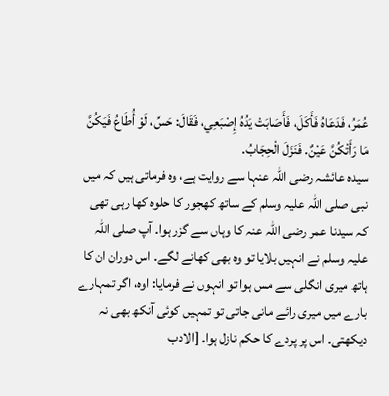عُمَرُ، فَدَعَاهُ فَأَكَلَ، فَأَصَابَتْ يَدُهُ إِصْبَعِي، فَقَالَ: حَسِّ، لَوْ أُطَاعُ فَيَكُنَّ مَا رَأَتْكُنَّ عَيْنٌ. فَنَزَلَ الْحِجَابُ.
سیدہ عائشہ رضی اللہ عنہا سے روایت ہے، وہ فرماتی ہیں کہ میں نبی صلی اللہ علیہ وسلم کے ساتھ کھجور کا حلوہ کھا رہی تھی کہ سیدنا عمر رضی اللہ عنہ کا وہاں سے گزر ہوا۔ آپ صلی اللہ علیہ وسلم نے انہیں بلایا تو وہ بھی کھانے لگے۔ اس دوران ان کا ہاتھ میری انگلی سے مس ہوا تو انہوں نے فرمایا: اوہ، اگر تمہارے بارے میں میری رائے مانی جاتی تو تمہیں کوئی آنکھ بھی نہ دیکھتی۔ اس پر پردے کا حکم نازل ہوا۔ [الادب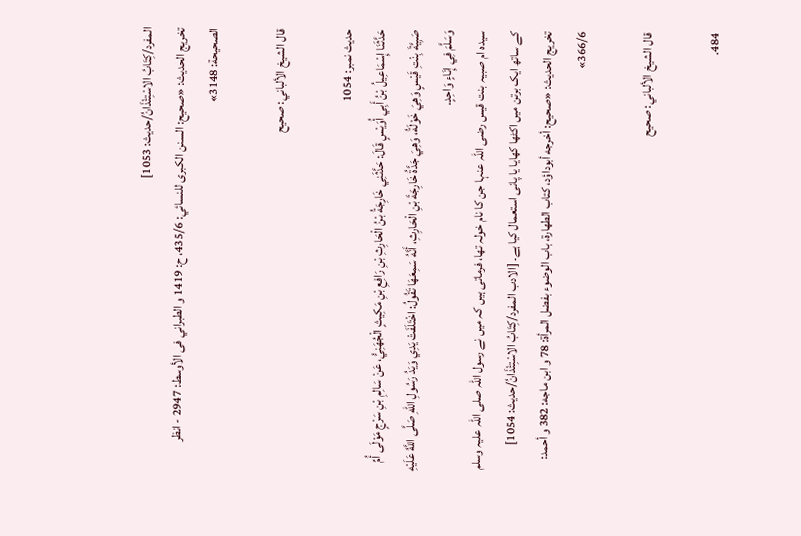المفرد/كِتَابُ الاسْتِئْذَانُ/حدیث: 1053]
تخریج الحدیث: «صحيح: السنن الكبرى للنسائي: 435/6، ح: 1419 و الطبراني فى الأوسط: 2947 - انظر الصحيحة: 3148»

قال الشيخ الألباني: صحيح

حدیث نمبر: 1054
حَدَّثَنَا إِسْمَاعِيلُ بْنُ أَبِي أُوَيْسٍ قَالَ: حَدَّثَنِي خَارِجَةُ بْنُ الْحَارِثِ بْنِ رَافِعِ بْنِ مَكِيثٍ الْجُهَنِيُّ، عَنْ سَالِمِ بْنِ سَرْجٍ مَوْلَى أُمِّ صَبِيَّةَ بِنْتِ قَيْسٍ وَهِيَ خَوْلَةُ، وَهِيَ جَدَّةُ خَارِجَةَ بْنِ الْحَارِثِ، أَنَّهُ سَمِعَهَا تَقُولُ: اخْتَلَفَتْ يَدِي وَيَدُ رَسُولِ اللهِ صَلَّى اللَّهُ عَلَيْهِ وَسَلَّمَ فِي إِنَاءٍ وَاحِدٍ.
سیدہ ام صبیہ بنت قیس رضی اللہ عنہا جن کا نام خولہ تھا، فرماتی ہیں کہ میں نے رسول اللہ صلی اللہ علیہ وسلم کے ساتھ ایک برتن میں اکٹھا کھایا یا پانی استعمال کیا ہے۔ [الادب المفرد/كِتَابُ الاسْتِئْذَانُ/حدیث: 1054]
تخریج الحدیث: «صحيح: أخرجه أبوداؤد، كتاب الطهارة، باب الوضوء بفضل المرأة: 78 و ابن ماجه: 382 و أحمد: 366/6»

قال الشيخ الألباني: صحيح

484.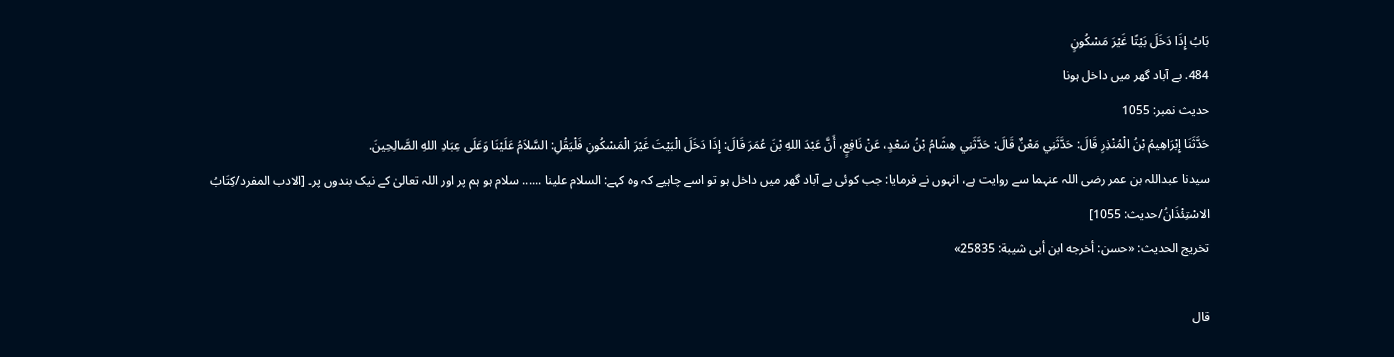بَابُ إِذَا دَخَلَ بَيْتًا غَيْرَ مَسْكُونٍ
484. بے آباد گھر میں داخل ہونا
حدیث نمبر: 1055
حَدَّثَنَا إِبْرَاهِيمُ بْنُ الْمُنْذِرِ قَالَ: حَدَّثَنِي مَعْنٌ قَالَ: حَدَّثَنِي هِشَامُ بْنُ سَعْدٍ، عَنْ نَافِعٍ، أَنَّ عَبْدَ اللهِ بْنَ عُمَرَ قَالَ: إِذَا دَخَلَ الْبَيْتَ غَيْرَ الْمَسْكُونِ فَلْيَقُلِ: السَّلاَمُ عَلَيْنَا وَعَلَى عِبَادِ اللهِ الصَّالِحِينَ.
سیدنا عبداللہ بن عمر رضی اللہ عنہما سے روایت ہے، انہوں نے فرمایا: جب کوئی بے آباد گھر میں داخل ہو تو اسے چاہیے کہ وہ کہے: السلام علينا ...... سلام ہو ہم پر اور اللہ تعالیٰ کے نیک بندوں پر۔ [الادب المفرد/كِتَابُ الاسْتِئْذَانُ/حدیث: 1055]
تخریج الحدیث: «حسن: أخرجه ابن أبى شيبة: 25835»

قال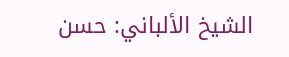الشيخ الألباني: حسن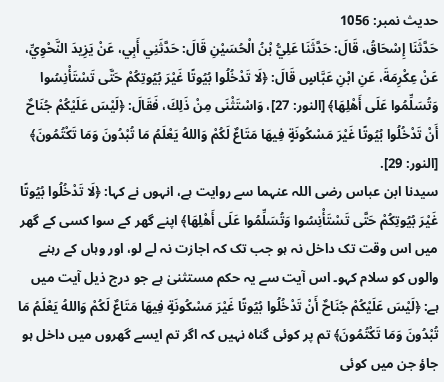حدیث نمبر: 1056
حَدَّثَنَا إِسْحَاقُ، قَالَ: حَدَّثَنَا عَلِيُّ بْنُ الْحُسَيْنِ قَالَ: حَدَّثَنِي أَبِي، عَنْ يَزِيدَ النَّحْوِيِّ، عَنْ عِكْرِمَةَ، عَنِ ابْنِ عَبَّاسٍ قَالَ: ﴿لَا تَدْخُلُوا بُيُوتًا غَيْرَ بُيُوتِكُمْ حَتَّى تَسْتَأْنِسُوا وَتُسَلِّمُوا عَلَى أَهْلِهَا﴾ [النور: 27]، وَاسْتَثْنَى مِنْ ذَلِكَ، فَقَالَ: ﴿لَيْسَ عَلَيْكُمْ جُنَاحٌ أَنْ تَدْخُلُوا بُيُوتًا غَيْرَ مَسْكُونَةٍ فِيهَا مَتَاعٌ لَكُمْ وَاللهُ يَعْلَمُ مَا تُبْدُونَ وَمَا تَكْتُمُونَ﴾ [النور: 29].
سیدنا ابن عباس رضی اللہ عنہما سے روایت ہے، انہوں نے کہا: ﴿لَا تَدْخُلُوا بُيُوتًا غَيْرَ بُيُوتِكُمْ حَتَّى تَسْتَأْنِسُوا وَتُسَلِّمُوا عَلَى أَهْلِهَا﴾ اپنے گھر کے سوا کسی کے گھر میں اس وقت تک داخل نہ ہو جب تک کہ اجازت نہ لے لو، اور وہاں کے رہنے والوں کو سلام کہو۔ اس آیت سے یہ حکم مستثنیٰ ہے جو درج ذیل آیت میں ہے: ﴿لَيْسَ عَلَيْكُمْ جُنَاحٌ أَنْ تَدْخُلُوا بُيُوتًا غَيْرَ مَسْكُونَةٍ فِيهَا مَتَاعٌ لَكُمْ وَاللهُ يَعْلَمُ مَا تُبْدُونَ وَمَا تَكْتُمُونَ﴾ تم پر کوئی گناه نہیں کہ اگر تم ایسے گھروں میں داخل ہو جاؤ جن میں کوئی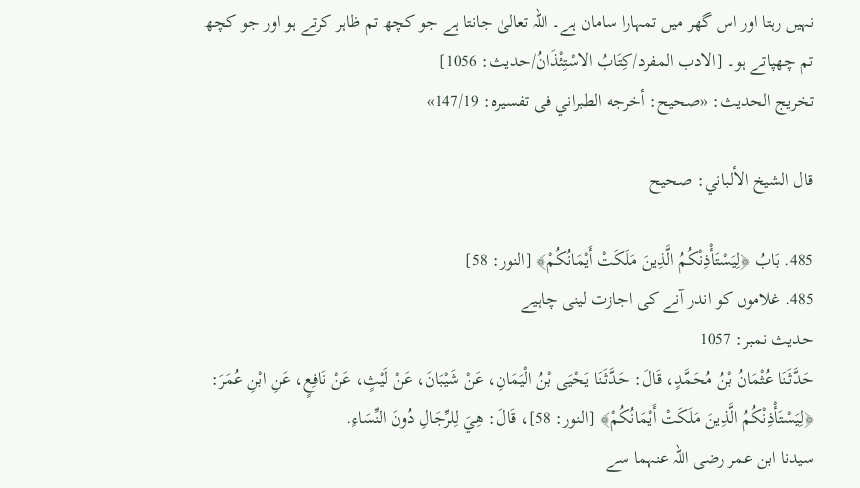نہیں رہتا اور اس گھر میں تمہارا سامان ہے۔ اللہ تعالیٰ جانتا ہے جو کچھ تم ظاہر کرتے ہو اور جو کچھ تم چھپاتے ہو۔ [الادب المفرد/كِتَابُ الاسْتِئْذَانُ/حدیث: 1056]
تخریج الحدیث: «صحيح: أخرجه الطبراني فى تفسيره: 147/19»

قال الشيخ الألباني: صحيح

485. بَابُ ﴿لِيَسْتَأْذِنْكُمُ الَّذِينَ مَلَكَتْ أَيْمَانُكُمْ﴾ [النور: 58]
485. غلاموں کو اندر آنے کی اجازت لینی چاہیے
حدیث نمبر: 1057
حَدَّثَنَا عُثْمَانُ بْنُ مُحَمَّدٍ، قَالَ: حَدَّثَنَا يَحْيَى بْنُ الْيَمَانِ، عَنْ شَيْبَانَ، عَنْ لَيْثٍ، عَنْ نَافِعٍ، عَنِ ابْنِ عُمَرَ: ﴿لِيَسْتَأْذِنْكُمُ الَّذِينَ مَلَكَتْ أَيْمَانُكُمْ﴾ [النور: 58]، قَالَ: هِيَ لِلرِّجَالِ دُونَ النِّسَاءِ.
سیدنا ابن عمر رضی اللہ عنہما سے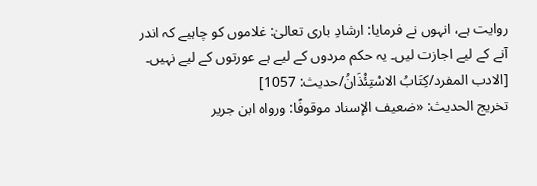روایت ہے، انہوں نے فرمایا: ارشادِ باری تعالیٰ: غلاموں کو چاہیے کہ اندر آنے کے لیے اجازت لیں۔ یہ حکم مردوں کے لیے ہے عورتوں کے لیے نہیں۔ [الادب المفرد/كِتَابُ الاسْتِئْذَانُ/حدیث: 1057]
تخریج الحدیث: «ضعيف الإسناد موقوفًا: ورواه ابن جرير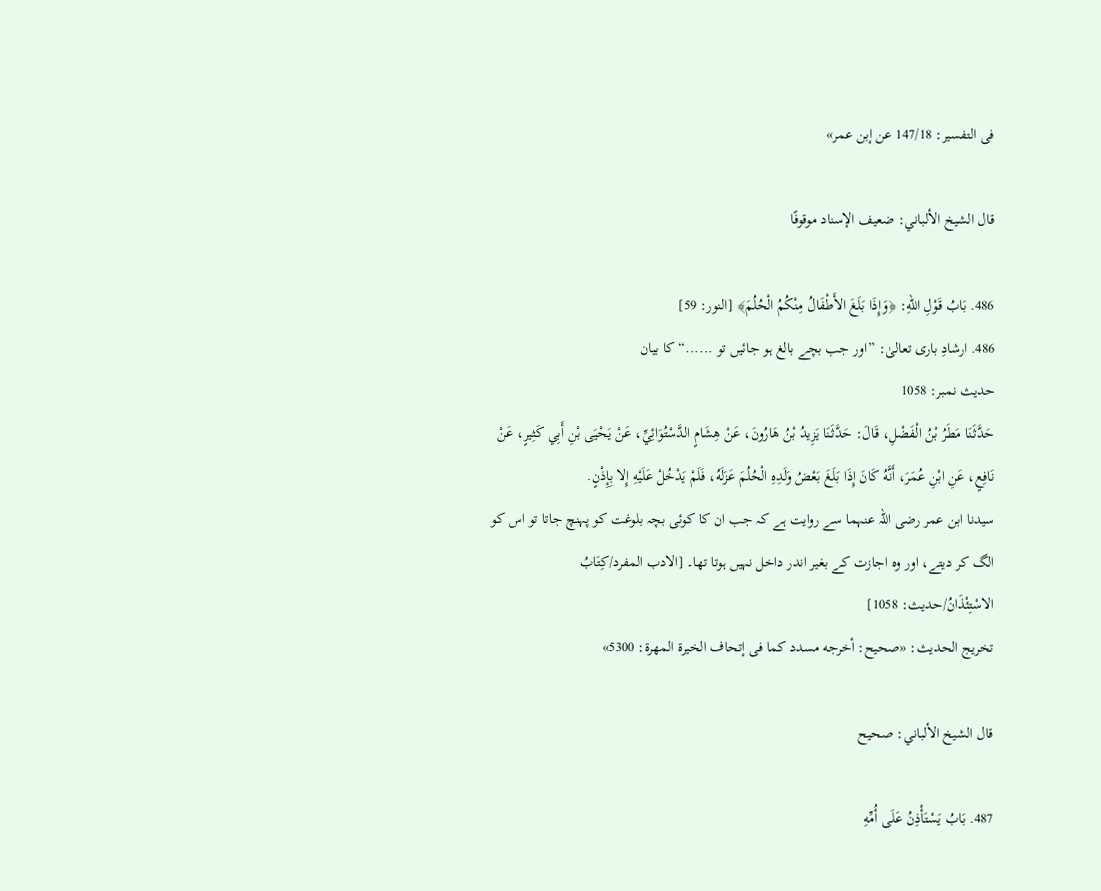فى التفسير: 147/18 عن إبن عمر»

قال الشيخ الألباني: ضعيف الإسناد موقوفًا

486. بَابُ قَوْلِ اللهِ: ﴿وَإِذَا بَلَغَ الأَطْفَالُ مِنْكُمُ الْحُلُمَ﴾ [النور: 59]
486. ارشادِ باری تعالیٰ: ”اور جب بچے بالغ ہو جائیں تو ......“ کا بیان
حدیث نمبر: 1058
حَدَّثَنَا مَطَرُ بْنُ الْفَضْلِ، قَالَ: حَدَّثَنَا يَزِيدُ بْنُ هَارُونَ، عَنْ هِشَامٍ الدَّسْتُوَائِيِّ، عَنْ يَحْيَى بْنِ أَبِي كَثِيرٍ، عَنْ نَافِعٍ، عَنِ ابْنِ عُمَرَ، أَنَّهُ كَانَ إِذَا بَلَغَ بَعْضُ وَلَدِهِ الْحُلُمَ عَزَلَهُ، فَلَمْ يَدْخُلْ عَلَيْهِ إِلا بِإِذْنٍ.
سیدنا ابن عمر رضی اللہ عنہما سے روایت ہے کہ جب ان کا کوئی بچہ بلوغت کو پہنچ جاتا تو اس کو الگ کر دیتے، اور وہ اجازت کے بغیر اندر داخل نہیں ہوتا تھا۔ [الادب المفرد/كِتَابُ الاسْتِئْذَانُ/حدیث: 1058]
تخریج الحدیث: «صحيح: أخرجه مسدد كما فى إتحاف الخيرة المهرة: 5300»

قال الشيخ الألباني: صحيح

487. بَابُ يَسْتَأْذِنُ عَلَى أُمِّهِ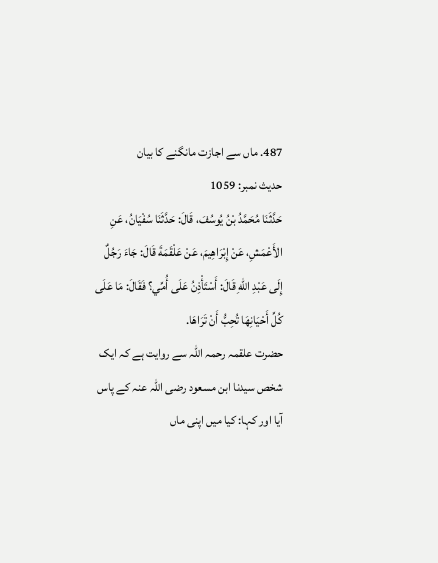487. ماں سے اجازت مانگنے کا بیان
حدیث نمبر: 1059
حَدَّثَنَا مُحَمَّدُ بْنُ يُوسُفَ، قَالَ: حَدَّثَنَا سُفْيَانُ، عَنِ الأَعْمَشِ، عَنْ إِبْرَاهِيمَ، عَنْ عَلْقَمَةَ قَالَ: جَاءَ رَجُلٌ إِلَى عَبْدِ اللهِ قَالَ: أَسْتَأْذِنُ عَلَى أُمِّي؟ فَقَالَ: مَا عَلَى كُلِّ أَحْيَانِهَا تُحِبُّ أَنْ تَرَاهَا.
حضرت علقمہ رحمہ اللہ سے روایت ہے کہ ایک شخص سیدنا ابن مسعود رضی اللہ عنہ کے پاس آیا اور کہا: کیا میں اپنی ماں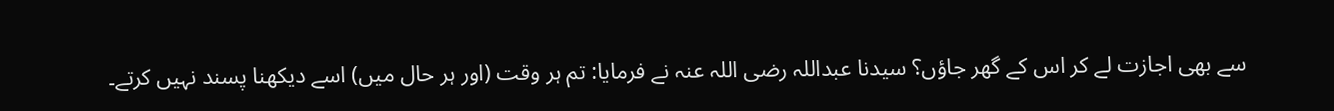سے بھی اجازت لے کر اس کے گھر جاؤں؟ سیدنا عبداللہ رضی اللہ عنہ نے فرمایا: تم ہر وقت (اور ہر حال میں) اسے دیکھنا پسند نہیں کرتے۔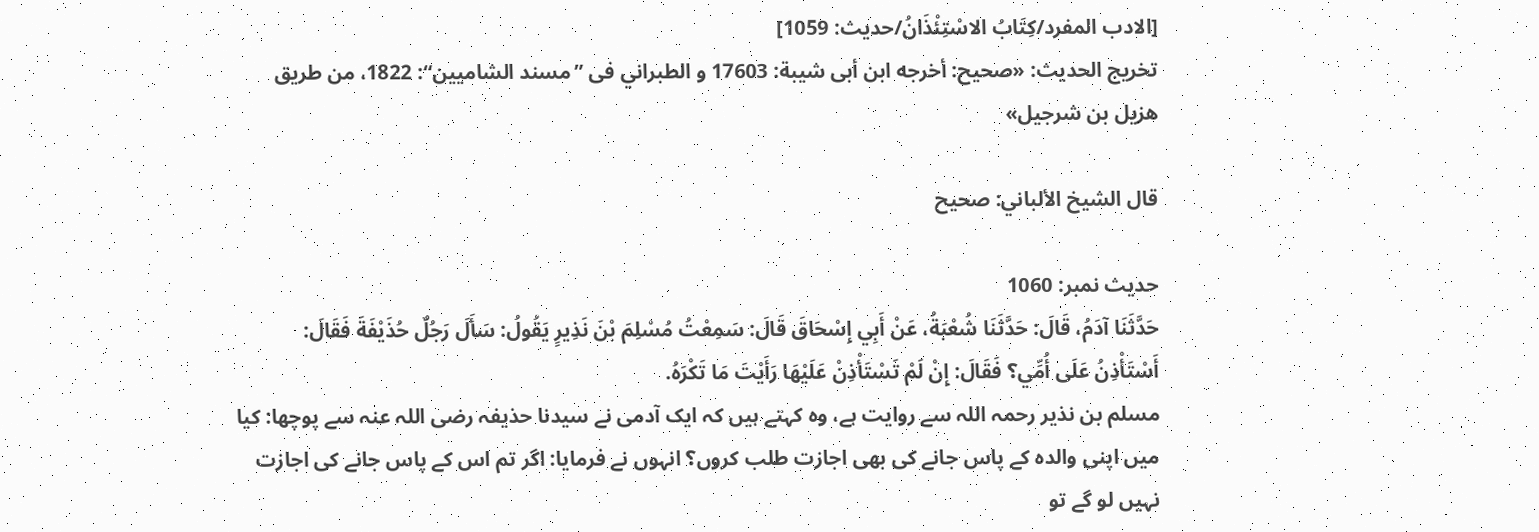[الادب المفرد/كِتَابُ الاسْتِئْذَانُ/حدیث: 1059]
تخریج الحدیث: «صحيح: أخرجه ابن أبى شيبة: 17603 و الطبراني فى ”مسند الشاميين“: 1822، من طريق هزيل بن شرجيل»

قال الشيخ الألباني: صحيح

حدیث نمبر: 1060
حَدَّثَنَا آدَمُ، قَالَ: حَدَّثَنَا شُعْبَةُ، عَنْ أَبِي إِسْحَاقَ قَالَ: سَمِعْتُ مُسْلِمَ بْنَ نَذِيرٍ يَقُولُ: سَأَلَ رَجُلٌ حُذَيْفَةَ فَقَالَ: أَسْتَأْذِنُ عَلَى أُمِّي؟ فَقَالَ: إِنْ لَمْ تَسْتَأْذِنْ عَلَيْهَا رَأَيْتَ مَا تَكْرَهُ.
مسلم بن نذیر رحمہ اللہ سے روایت ہے، وہ کہتے ہیں کہ ایک آدمی نے سیدنا حذیفہ رضی اللہ عنہ سے پوچھا: کیا میں اپنی والدہ کے پاس جانے کی بھی اجازت طلب کروں؟ انہوں نے فرمایا: اگر تم اس کے پاس جانے کی اجازت نہیں لو گے تو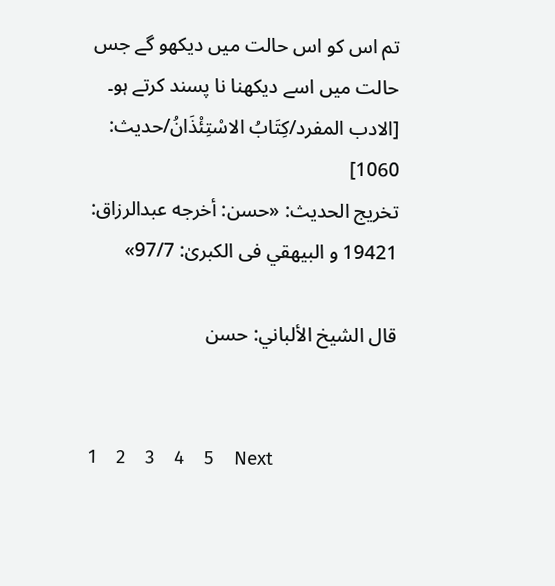تم اس کو اس حالت میں دیکھو گے جس حالت میں اسے دیکھنا نا پسند کرتے ہو۔ [الادب المفرد/كِتَابُ الاسْتِئْذَانُ/حدیث: 1060]
تخریج الحدیث: «حسن: أخرجه عبدالرزاق: 19421 و البيهقي فى الكبرىٰ: 97/7»

قال الشيخ الألباني: حسن


1    2    3    4    5    Next